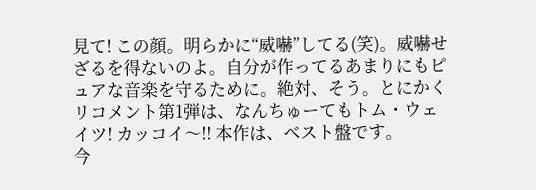見て! この顔。明らかに“威嚇”してる(笑)。威嚇せざるを得ないのよ。自分が作ってるあまりにもピュアな音楽を守るために。絶対、そう。とにかくリコメント第1弾は、なんちゅーてもトム・ウェイツ! カッコイ〜!! 本作は、ベスト盤です。
今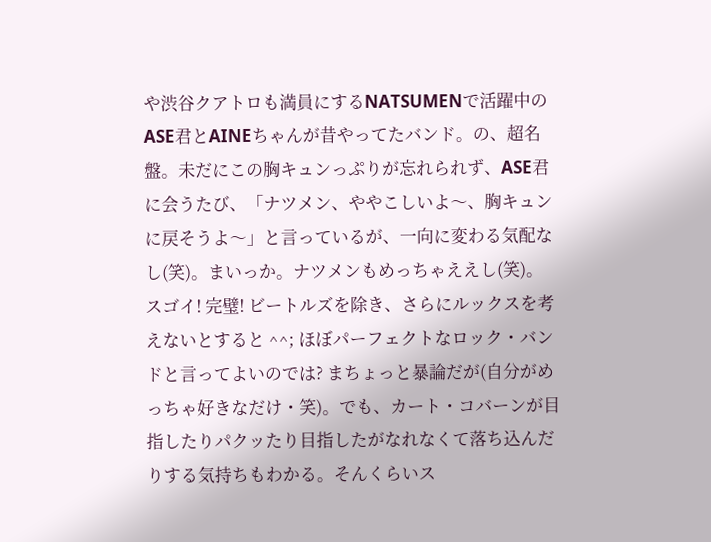や渋谷クアトロも満員にするNATSUMENで活躍中のASE君とAINEちゃんが昔やってたバンド。の、超名盤。未だにこの胸キュンっぷりが忘れられず、ASE君に会うたび、「ナツメン、ややこしいよ〜、胸キュンに戻そうよ〜」と言っているが、一向に変わる気配なし(笑)。まいっか。ナツメンもめっちゃええし(笑)。
スゴイ! 完璧! ビートルズを除き、さらにルックスを考えないとすると ^^; ほぼパーフェクトなロック・バンドと言ってよいのでは? まちょっと暴論だが(自分がめっちゃ好きなだけ・笑)。でも、カート・コバーンが目指したりパクッたり目指したがなれなくて落ち込んだりする気持ちもわかる。そんくらいス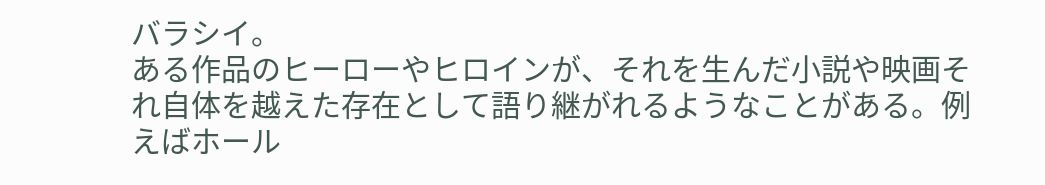バラシイ。
ある作品のヒーローやヒロインが、それを生んだ小説や映画それ自体を越えた存在として語り継がれるようなことがある。例えばホール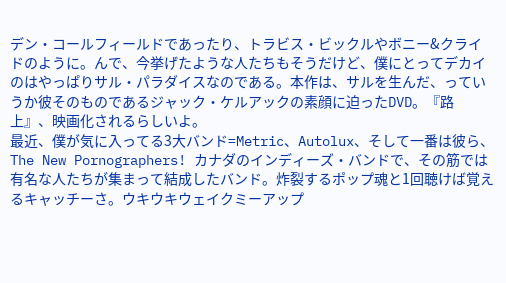デン・コールフィールドであったり、トラビス・ビックルやボニー&クライドのように。んで、今挙げたような人たちもそうだけど、僕にとってデカイのはやっぱりサル・パラダイスなのである。本作は、サルを生んだ、っていうか彼そのものであるジャック・ケルアックの素顔に迫ったDVD。『路上』、映画化されるらしいよ。
最近、僕が気に入ってる3大バンド=Metric、Autolux、そして一番は彼ら、The New Pornographers! カナダのインディーズ・バンドで、その筋では有名な人たちが集まって結成したバンド。炸裂するポップ魂と1回聴けば覚えるキャッチーさ。ウキウキウェイクミーアップ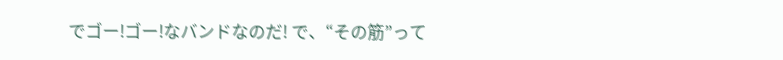でゴー!ゴー!なバンドなのだ! で、“その筋”って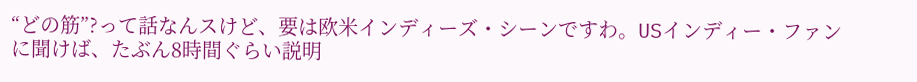“どの筋”?って話なんスけど、要は欧米インディーズ・シーンですわ。USインディー・ファンに聞けば、たぶん8時間ぐらい説明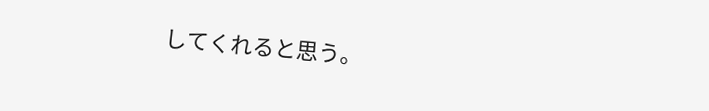してくれると思う。